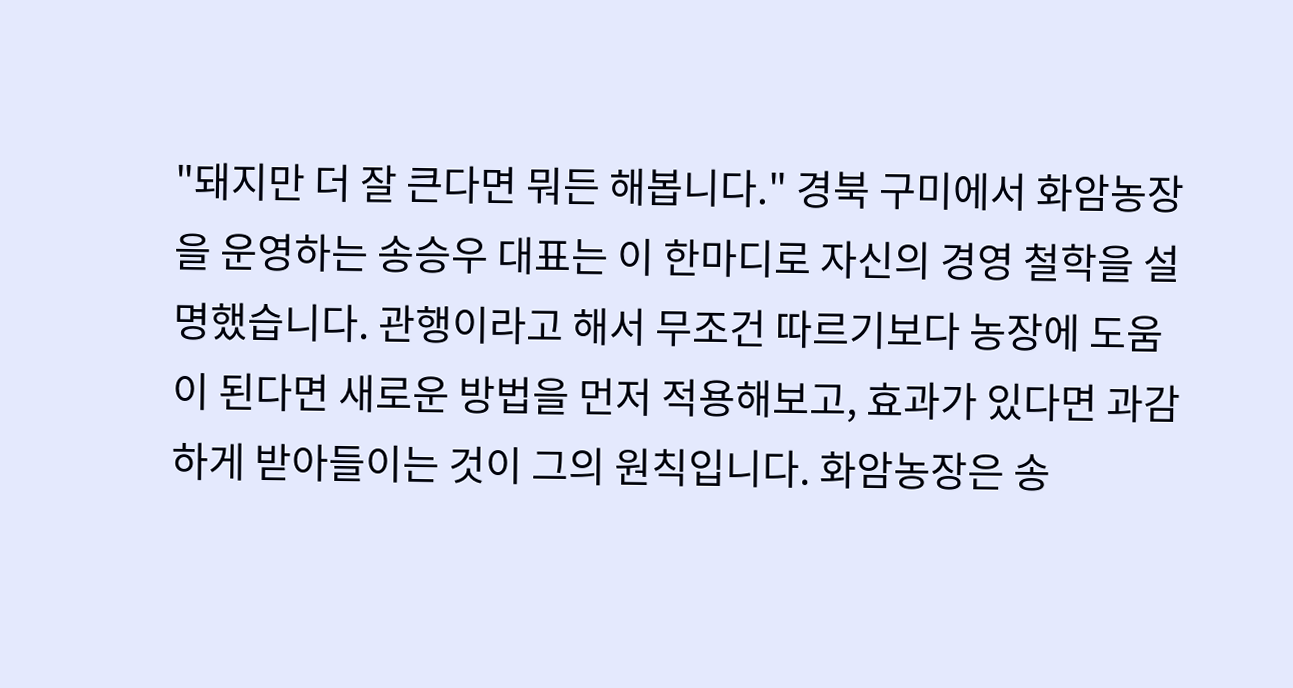"돼지만 더 잘 큰다면 뭐든 해봅니다." 경북 구미에서 화암농장을 운영하는 송승우 대표는 이 한마디로 자신의 경영 철학을 설명했습니다. 관행이라고 해서 무조건 따르기보다 농장에 도움이 된다면 새로운 방법을 먼저 적용해보고, 효과가 있다면 과감하게 받아들이는 것이 그의 원칙입니다. 화암농장은 송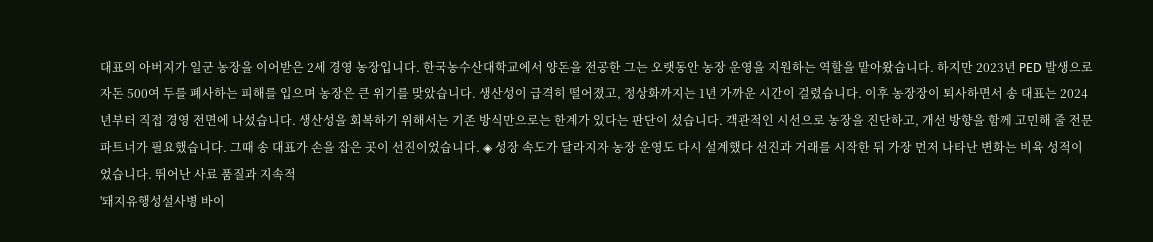대표의 아버지가 일군 농장을 이어받은 2세 경영 농장입니다. 한국농수산대학교에서 양돈을 전공한 그는 오랫동안 농장 운영을 지원하는 역할을 맡아왔습니다. 하지만 2023년 PED 발생으로 자돈 500여 두를 폐사하는 피해를 입으며 농장은 큰 위기를 맞았습니다. 생산성이 급격히 떨어졌고, 정상화까지는 1년 가까운 시간이 걸렸습니다. 이후 농장장이 퇴사하면서 송 대표는 2024년부터 직접 경영 전면에 나섰습니다. 생산성을 회복하기 위해서는 기존 방식만으로는 한계가 있다는 판단이 섰습니다. 객관적인 시선으로 농장을 진단하고, 개선 방향을 함께 고민해 줄 전문 파트너가 필요했습니다. 그때 송 대표가 손을 잡은 곳이 선진이었습니다. ◈ 성장 속도가 달라지자 농장 운영도 다시 설계했다 선진과 거래를 시작한 뒤 가장 먼저 나타난 변화는 비육 성적이었습니다. 뛰어난 사료 품질과 지속적
'돼지유행성설사병 바이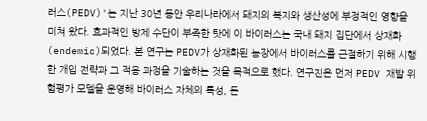러스(PEDV)'는 지난 30년 동안 우리나라에서 돼지의 복지와 생산성에 부정적인 영향을 미쳐 왔다. 효과적인 방제 수단이 부족한 탓에 이 바이러스는 국내 돼지 집단에서 상재화(endemic)되었다. 본 연구는 PEDV가 상재화된 농장에서 바이러스를 근절하기 위해 시행한 개입 전략과 그 적용 과정을 기술하는 것을 목적으로 했다. 연구진은 먼저 PEDV 재발 위험평가 모델을 운영해 바이러스 자체의 특성, 돈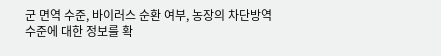군 면역 수준, 바이러스 순환 여부, 농장의 차단방역 수준에 대한 정보를 확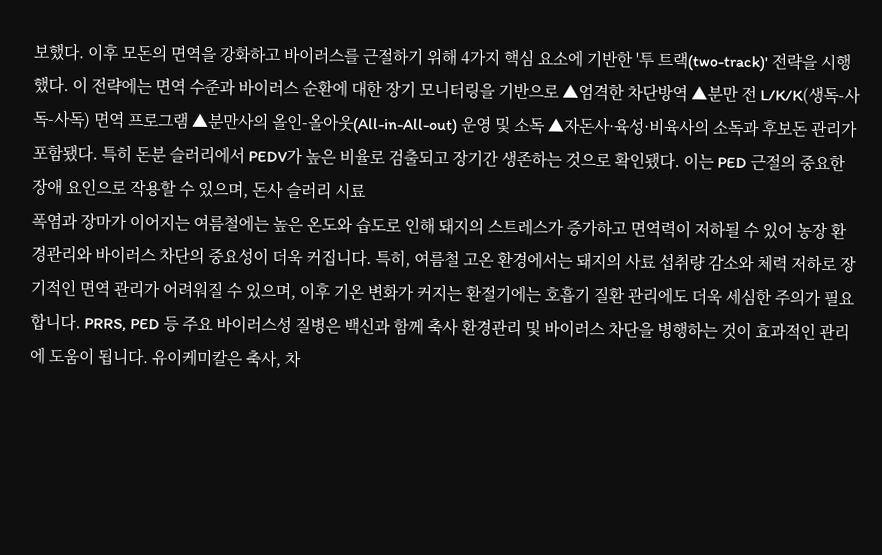보했다. 이후 모돈의 면역을 강화하고 바이러스를 근절하기 위해 4가지 핵심 요소에 기반한 '투 트랙(two-track)' 전략을 시행했다. 이 전략에는 면역 수준과 바이러스 순환에 대한 장기 모니터링을 기반으로 ▲엄격한 차단방역 ▲분만 전 L/K/K(생독-사독-사독) 면역 프로그램 ▲분만사의 올인-올아웃(All-in-All-out) 운영 및 소독 ▲자돈사·육성·비육사의 소독과 후보돈 관리가 포함됐다. 특히 돈분 슬러리에서 PEDV가 높은 비율로 검출되고 장기간 생존하는 것으로 확인됐다. 이는 PED 근절의 중요한 장애 요인으로 작용할 수 있으며, 돈사 슬러리 시료
폭염과 장마가 이어지는 여름철에는 높은 온도와 습도로 인해 돼지의 스트레스가 증가하고 면역력이 저하될 수 있어 농장 환경관리와 바이러스 차단의 중요성이 더욱 커집니다. 특히, 여름철 고온 환경에서는 돼지의 사료 섭취량 감소와 체력 저하로 장기적인 면역 관리가 어려워질 수 있으며, 이후 기온 변화가 커지는 환절기에는 호흡기 질환 관리에도 더욱 세심한 주의가 필요합니다. PRRS, PED 등 주요 바이러스성 질병은 백신과 함께 축사 환경관리 및 바이러스 차단을 병행하는 것이 효과적인 관리에 도움이 됩니다. 유이케미칼은 축사, 차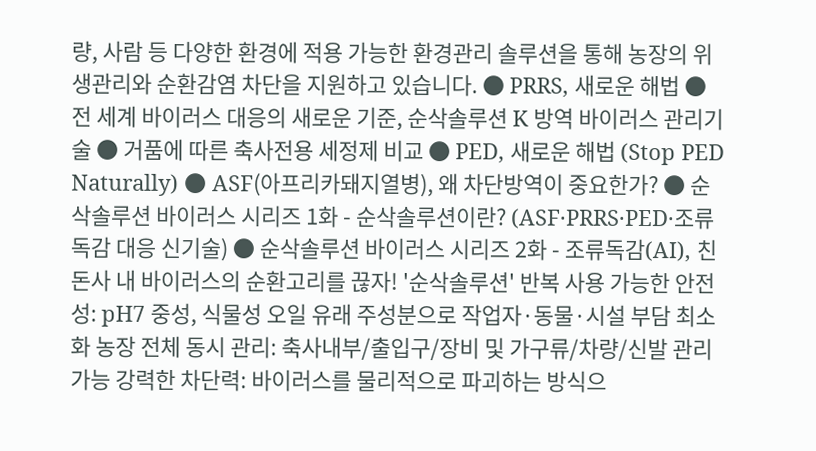량, 사람 등 다양한 환경에 적용 가능한 환경관리 솔루션을 통해 농장의 위생관리와 순환감염 차단을 지원하고 있습니다. ● PRRS, 새로운 해법 ● 전 세계 바이러스 대응의 새로운 기준, 순삭솔루션 K 방역 바이러스 관리기술 ● 거품에 따른 축사전용 세정제 비교 ● PED, 새로운 해법 (Stop PED Naturally) ● ASF(아프리카돼지열병), 왜 차단방역이 중요한가? ● 순삭솔루션 바이러스 시리즈 1화 - 순삭솔루션이란? (ASF·PRRS·PED·조류독감 대응 신기술) ● 순삭솔루션 바이러스 시리즈 2화 - 조류독감(AI), 친
돈사 내 바이러스의 순환고리를 끊자! '순삭솔루션' 반복 사용 가능한 안전성: pH7 중성, 식물성 오일 유래 주성분으로 작업자·동물·시설 부담 최소화 농장 전체 동시 관리: 축사내부/출입구/장비 및 가구류/차량/신발 관리 가능 강력한 차단력: 바이러스를 물리적으로 파괴하는 방식으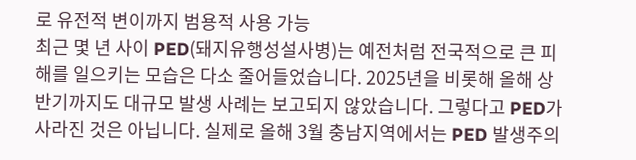로 유전적 변이까지 범용적 사용 가능
최근 몇 년 사이 PED(돼지유행성설사병)는 예전처럼 전국적으로 큰 피해를 일으키는 모습은 다소 줄어들었습니다. 2025년을 비롯해 올해 상반기까지도 대규모 발생 사례는 보고되지 않았습니다. 그렇다고 PED가 사라진 것은 아닙니다. 실제로 올해 3월 충남지역에서는 PED 발생주의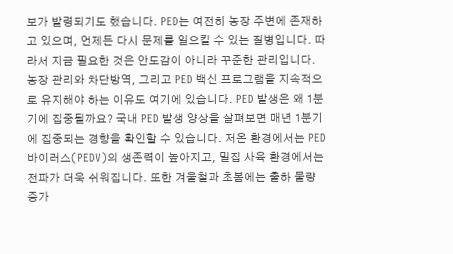보가 발령되기도 했습니다. PED는 여전히 농장 주변에 존재하고 있으며, 언제든 다시 문제를 일으킬 수 있는 질병입니다. 따라서 지금 필요한 것은 안도감이 아니라 꾸준한 관리입니다. 농장 관리와 차단방역, 그리고 PED 백신 프로그램을 지속적으로 유지해야 하는 이유도 여기에 있습니다. PED 발생은 왜 1분기에 집중될까요? 국내 PED 발생 양상을 살펴보면 매년 1분기에 집중되는 경향을 확인할 수 있습니다. 저온 환경에서는 PED 바이러스(PEDV)의 생존력이 높아지고, 밀집 사육 환경에서는 전파가 더욱 쉬워집니다. 또한 겨울철과 초봄에는 출하 물량 증가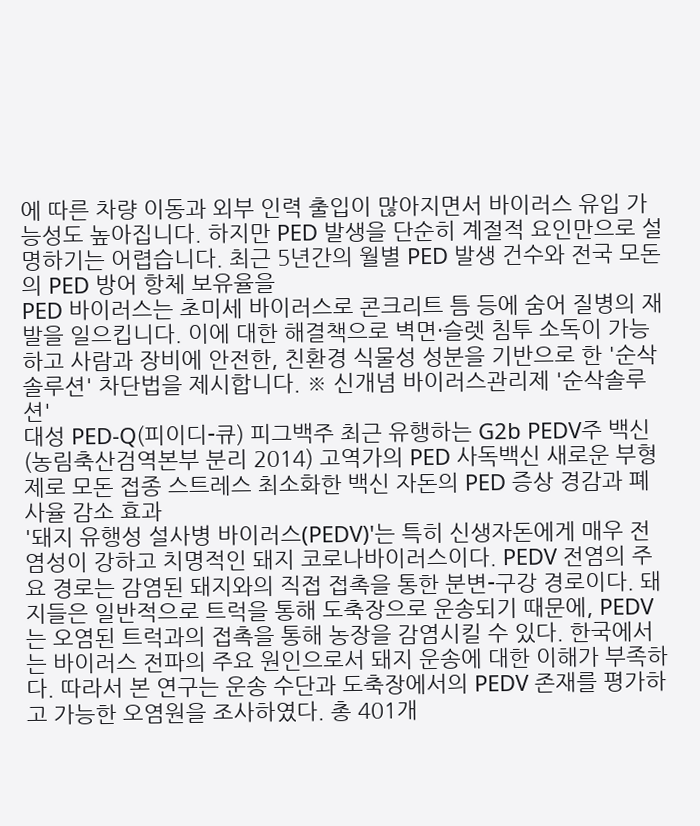에 따른 차량 이동과 외부 인력 출입이 많아지면서 바이러스 유입 가능성도 높아집니다. 하지만 PED 발생을 단순히 계절적 요인만으로 설명하기는 어렵습니다. 최근 5년간의 월별 PED 발생 건수와 전국 모돈의 PED 방어 항체 보유율을
PED 바이러스는 초미세 바이러스로 콘크리트 틈 등에 숨어 질병의 재발을 일으킵니다. 이에 대한 해결책으로 벽면·슬렛 침투 소독이 가능하고 사람과 장비에 안전한, 친환경 식물성 성분을 기반으로 한 '순삭 솔루션' 차단법을 제시합니다. ※ 신개념 바이러스관리제 '순삭솔루션'
대성 PED-Q(피이디-큐) 피그백주 최근 유행하는 G2b PEDV주 백신(농림축산검역본부 분리 2014) 고역가의 PED 사독백신 새로운 부형제로 모돈 접종 스트레스 최소화한 백신 자돈의 PED 증상 경감과 폐사율 감소 효과
'돼지 유행성 설사병 바이러스(PEDV)'는 특히 신생자돈에게 매우 전염성이 강하고 치명적인 돼지 코로나바이러스이다. PEDV 전염의 주요 경로는 감염된 돼지와의 직접 접촉을 통한 분변-구강 경로이다. 돼지들은 일반적으로 트럭을 통해 도축장으로 운송되기 때문에, PEDV는 오염된 트럭과의 접촉을 통해 농장을 감염시킬 수 있다. 한국에서는 바이러스 전파의 주요 원인으로서 돼지 운송에 대한 이해가 부족하다. 따라서 본 연구는 운송 수단과 도축장에서의 PEDV 존재를 평가하고 가능한 오염원을 조사하였다. 총 401개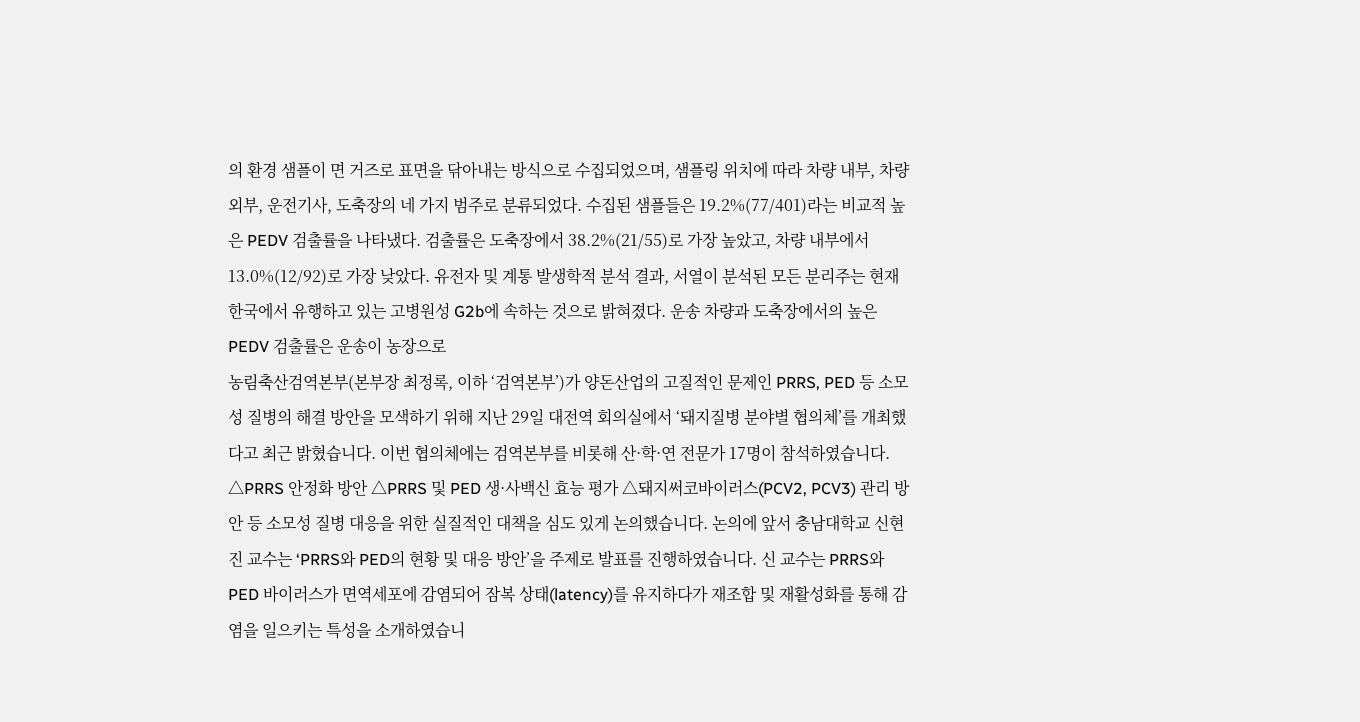의 환경 샘플이 면 거즈로 표면을 닦아내는 방식으로 수집되었으며, 샘플링 위치에 따라 차량 내부, 차량 외부, 운전기사, 도축장의 네 가지 범주로 분류되었다. 수집된 샘플들은 19.2%(77/401)라는 비교적 높은 PEDV 검출률을 나타냈다. 검출률은 도축장에서 38.2%(21/55)로 가장 높았고, 차량 내부에서 13.0%(12/92)로 가장 낮았다. 유전자 및 계통 발생학적 분석 결과, 서열이 분석된 모든 분리주는 현재 한국에서 유행하고 있는 고병원성 G2b에 속하는 것으로 밝혀졌다. 운송 차량과 도축장에서의 높은 PEDV 검출률은 운송이 농장으로
농림축산검역본부(본부장 최정록, 이하 ‘검역본부’)가 양돈산업의 고질적인 문제인 PRRS, PED 등 소모성 질병의 해결 방안을 모색하기 위해 지난 29일 대전역 회의실에서 ‘돼지질병 분야별 협의체’를 개최했다고 최근 밝혔습니다. 이번 협의체에는 검역본부를 비롯해 산·학·연 전문가 17명이 참석하였습니다. △PRRS 안정화 방안 △PRRS 및 PED 생·사백신 효능 평가 △돼지써코바이러스(PCV2, PCV3) 관리 방안 등 소모성 질병 대응을 위한 실질적인 대책을 심도 있게 논의했습니다. 논의에 앞서 충남대학교 신현진 교수는 ‘PRRS와 PED의 현황 및 대응 방안’을 주제로 발표를 진행하였습니다. 신 교수는 PRRS와 PED 바이러스가 면역세포에 감염되어 잠복 상태(latency)를 유지하다가 재조합 및 재활성화를 통해 감염을 일으키는 특성을 소개하였습니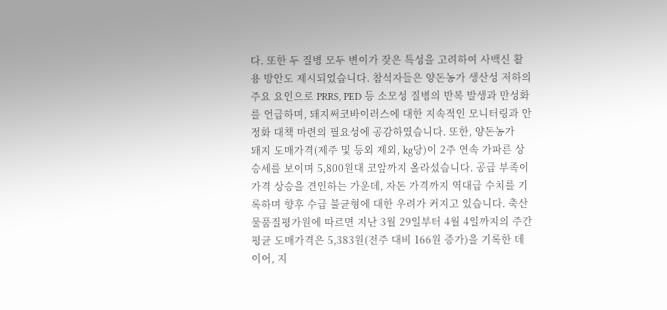다. 또한 두 질병 모두 변이가 잦은 특성을 고려하여 사백신 활용 방안도 제시되었습니다. 참석자들은 양돈농가 생산성 저하의 주요 요인으로 PRRS, PED 등 소모성 질병의 반복 발생과 만성화를 언급하며, 돼지써코바이러스에 대한 지속적인 모니터링과 안정화 대책 마련의 필요성에 공감하였습니다. 또한, 양돈농가
돼지 도매가격(제주 및 등외 제외, kg당)이 2주 연속 가파른 상승세를 보이며 5,800원대 코앞까지 올라섰습니다. 공급 부족이 가격 상승을 견인하는 가운데, 자돈 가격까지 역대급 수치를 기록하며 향후 수급 불균형에 대한 우려가 커지고 있습니다. 축산물품질평가원에 따르면 지난 3월 29일부터 4월 4일까지의 주간 평균 도매가격은 5,383원(전주 대비 166원 증가)을 기록한 데 이어, 지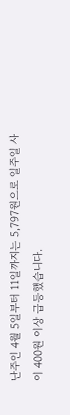난주인 4월 5일부터 11일까지는 5,797원으로 일주일 사이 400원 이상 급등했습니다.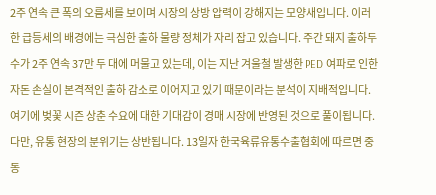2주 연속 큰 폭의 오름세를 보이며 시장의 상방 압력이 강해지는 모양새입니다. 이러한 급등세의 배경에는 극심한 출하 물량 정체가 자리 잡고 있습니다. 주간 돼지 출하두수가 2주 연속 37만 두 대에 머물고 있는데, 이는 지난 겨울철 발생한 PED 여파로 인한 자돈 손실이 본격적인 출하 감소로 이어지고 있기 때문이라는 분석이 지배적입니다. 여기에 벚꽃 시즌 상춘 수요에 대한 기대감이 경매 시장에 반영된 것으로 풀이됩니다. 다만, 유통 현장의 분위기는 상반됩니다. 13일자 한국육류유통수출협회에 따르면 중동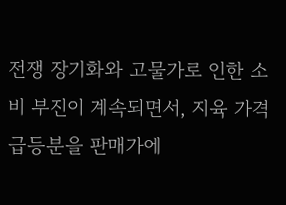전쟁 장기화와 고물가로 인한 소비 부진이 계속되면서, 지육 가격 급등분을 판매가에